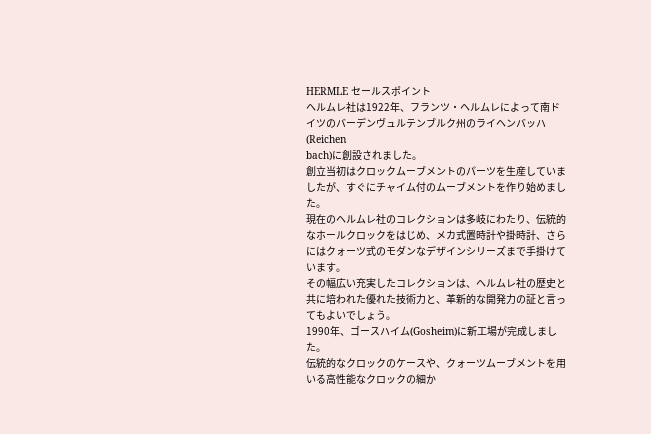HERMLE セールスポイント
ヘルムレ社は1922年、フランツ・ヘルムレによって南ドイツのバーデンヴュルテンブルク州のライヘンバッハ(Reichen
bach)に創設されました。
創立当初はクロックムーブメントのパーツを生産していましたが、すぐにチャイム付のムーブメントを作り始めました。
現在のヘルムレ社のコレクションは多岐にわたり、伝統的なホールクロックをはじめ、メカ式置時計や掛時計、さらにはクォーツ式のモダンなデザインシリーズまで手掛けています。
その幅広い充実したコレクションは、ヘルムレ社の歴史と共に培われた優れた技術力と、革新的な開発力の証と言ってもよいでしょう。
1990年、ゴースハイム(Gosheim)に新工場が完成しました。
伝統的なクロックのケースや、クォーツムーブメントを用いる高性能なクロックの細か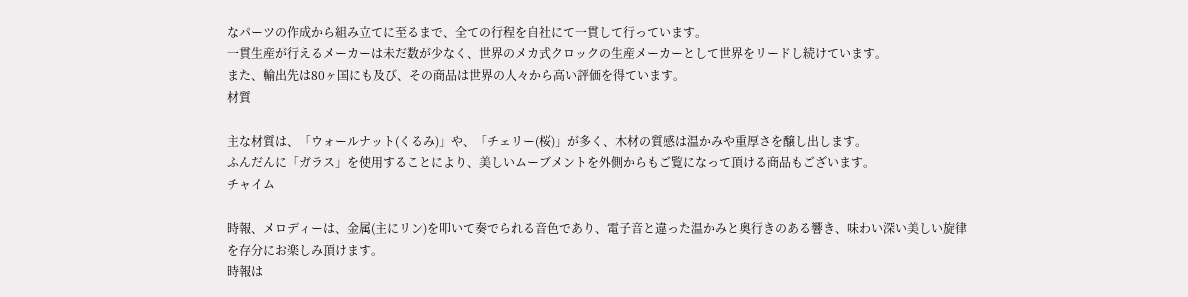なパーツの作成から組み立てに至るまで、全ての行程を自社にて一貫して行っています。
一貫生産が行えるメーカーは未だ数が少なく、世界のメカ式クロックの生産メーカーとして世界をリードし続けています。
また、輸出先は80ヶ国にも及び、その商品は世界の人々から高い評価を得ています。
材質

主な材質は、「ウォールナット(くるみ)」や、「チェリー(桜)」が多く、木材の質感は温かみや重厚さを醸し出します。
ふんだんに「ガラス」を使用することにより、美しいムーブメントを外側からもご覧になって頂ける商品もございます。
チャイム

時報、メロディーは、金属(主にリン)を叩いて奏でられる音色であり、電子音と違った温かみと奥行きのある響き、味わい深い美しい旋律を存分にお楽しみ頂けます。
時報は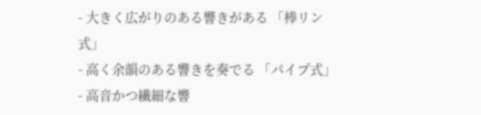- 大きく広がりのある響きがある 「棒リン式」
- 高く余韻のある響きを奏でる 「パイプ式」
- 高音かつ繊細な響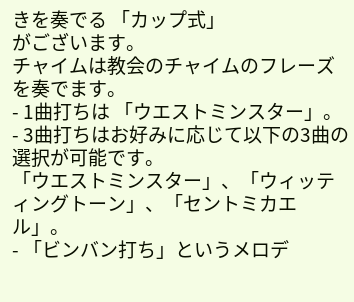きを奏でる 「カップ式」
がございます。
チャイムは教会のチャイムのフレーズを奏でます。
- 1曲打ちは 「ウエストミンスター」。
- 3曲打ちはお好みに応じて以下の3曲の選択が可能です。
「ウエストミンスター」、「ウィッティングトーン」、「セントミカエル」。
- 「ビンバン打ち」というメロデ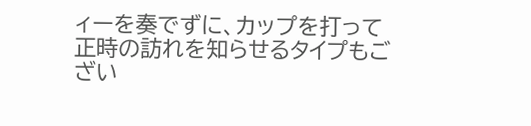ィーを奏でずに、カップを打って正時の訪れを知らせるタイプもござい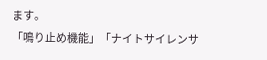ます。
「鳴り止め機能」「ナイトサイレンサ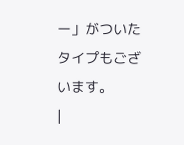ー」がついたタイプもございます。
|